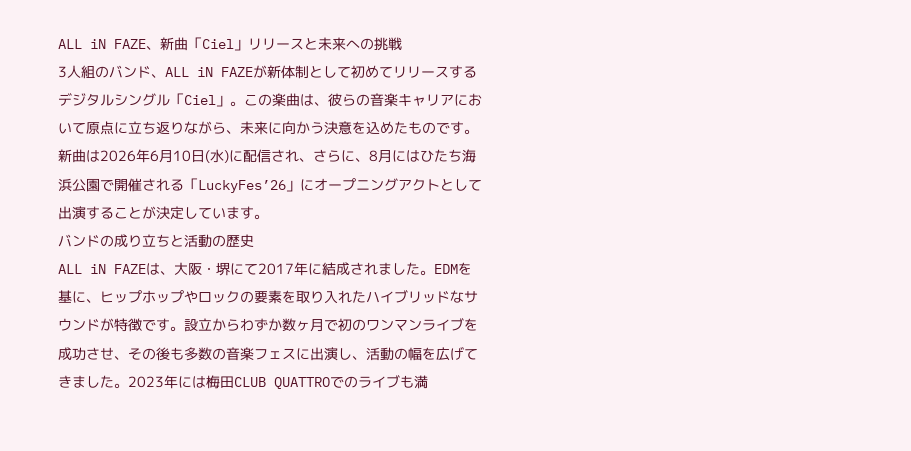ALL iN FAZE、新曲「Ciel」リリースと未来への挑戦
3人組のバンド、ALL iN FAZEが新体制として初めてリリースするデジタルシングル「Ciel」。この楽曲は、彼らの音楽キャリアにおいて原点に立ち返りながら、未来に向かう決意を込めたものです。新曲は2026年6月10日(水)に配信され、さらに、8月にはひたち海浜公園で開催される「LuckyFes’26」にオープニングアクトとして出演することが決定しています。
バンドの成り立ちと活動の歴史
ALL iN FAZEは、大阪・堺にて2017年に結成されました。EDMを基に、ヒップホップやロックの要素を取り入れたハイブリッドなサウンドが特徴です。設立からわずか数ヶ月で初のワンマンライブを成功させ、その後も多数の音楽フェスに出演し、活動の幅を広げてきました。2023年には梅田CLUB QUATTROでのライブも満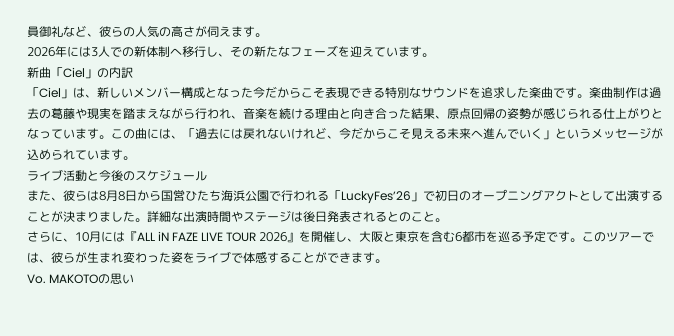員御礼など、彼らの人気の高さが伺えます。
2026年には3人での新体制へ移行し、その新たなフェーズを迎えています。
新曲「Ciel」の内訳
「Ciel」は、新しいメンバー構成となった今だからこそ表現できる特別なサウンドを追求した楽曲です。楽曲制作は過去の葛藤や現実を踏まえながら行われ、音楽を続ける理由と向き合った結果、原点回帰の姿勢が感じられる仕上がりとなっています。この曲には、「過去には戻れないけれど、今だからこそ見える未来へ進んでいく」というメッセージが込められています。
ライブ活動と今後のスケジュール
また、彼らは8月8日から国営ひたち海浜公園で行われる「LuckyFes’26」で初日のオープニングアクトとして出演することが決まりました。詳細な出演時間やステージは後日発表されるとのこと。
さらに、10月には『ALL iN FAZE LIVE TOUR 2026』を開催し、大阪と東京を含む6都市を巡る予定です。このツアーでは、彼らが生まれ変わった姿をライブで体感することができます。
Vo. MAKOTOの思い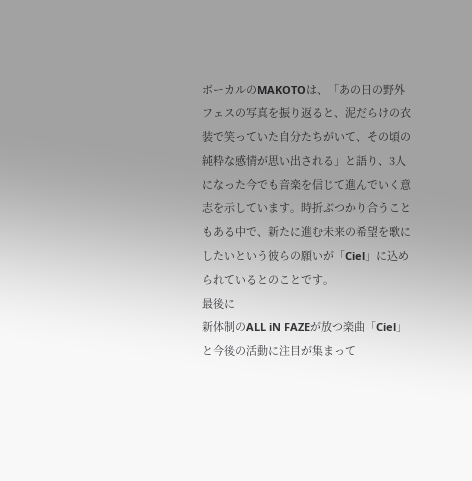ボーカルのMAKOTOは、「あの日の野外フェスの写真を振り返ると、泥だらけの衣装で笑っていた自分たちがいて、その頃の純粋な感情が思い出される」と語り、3人になった今でも音楽を信じて進んでいく意志を示しています。時折ぶつかり合うこともある中で、新たに進む未来の希望を歌にしたいという彼らの願いが「Ciel」に込められているとのことです。
最後に
新体制のALL iN FAZEが放つ楽曲「Ciel」と今後の活動に注目が集まって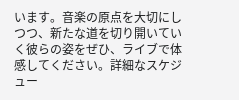います。音楽の原点を大切にしつつ、新たな道を切り開いていく彼らの姿をぜひ、ライブで体感してください。詳細なスケジュー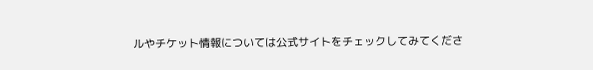ルやチケット情報については公式サイトをチェックしてみてくださ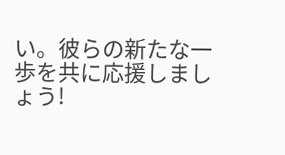い。彼らの新たな一歩を共に応援しましょう!